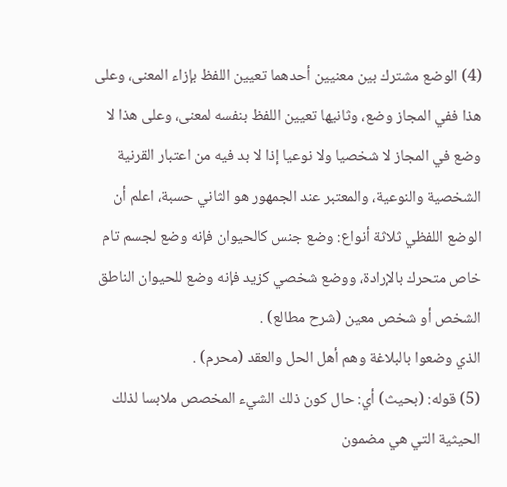(4) الوضع مشترك بين معنيين أحدهما تعيين اللفظ بإزاء المعنى، وعلى هذا ففي المجاز وضع، وثانيها تعيين اللفظ بنفسه لمعنى، وعلى هذا لا وضع في المجاز لا شخصيا ولا نوعيا إذا لا بد فيه من اعتبار القرنية الشخصية والنوعية، والمعتبر عند الجمهور هو الثاني حسبة، اعلم أن الوضع اللفظي ثلاثة أنواع: وضع جنس كالحيوان فإنه وضع لجسم تام خاص متحرك بالإرادة، ووضع شخصي كزيد فإنه وضع للحيوان الناطق الشخص أو شخص معين (شرح مطالع) .
الذي وضعوا بالبلاغة وهم أهل الحل والعقد (محرم) .
(5) قوله: (بحيث) أي: حال كون ذلك الشيء المخصص ملابسا لذلك الحيثية التي هي مضمون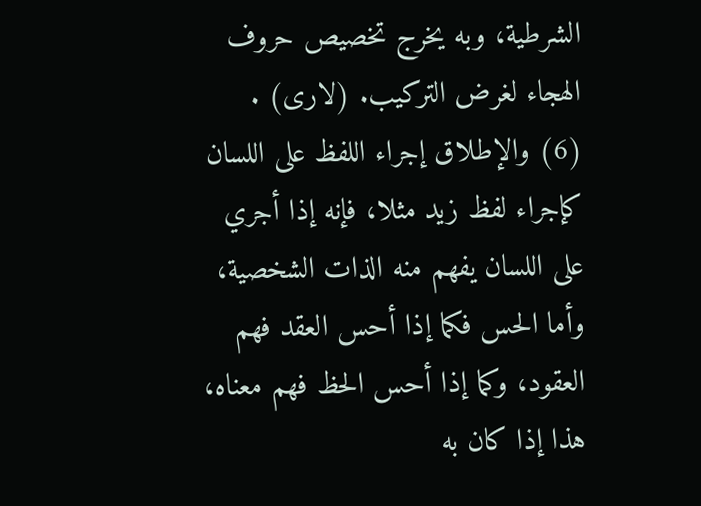الشرطية، وبه يخرج تخصيص حروف الهجاء لغرض التركيب. (لارى) .
(6) والإطلاق إجراء اللفظ على اللسان كإجراء لفظ زيد مثلا، فإنه إذا أجري على اللسان يفهم منه الذات الشخصية، وأما الحس فكما إذا أحس العقد فهم العقود، وكما إذا أحس الحظ فهم معناه، هذا إذا كان به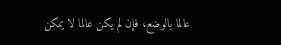عالما بالوضع، فإن لم يكن عالما لا يمكن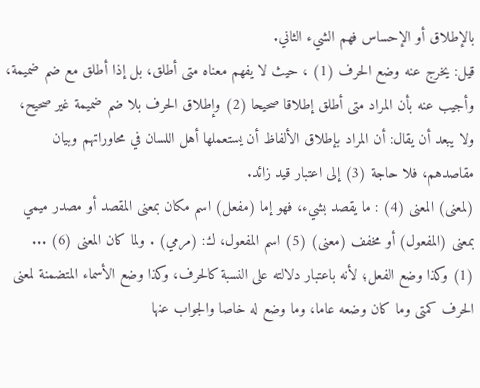بالإطلاق أو الإحساس فهم الشيء الثاني.
قيل: يخرج عنه وضع الحرف (1) ، حيث لا يفهم معناه متى أطلق، بل إذا أطلق مع ضم ضميمة، وأجيب عنه بأن المراد متى أطلق إطلاقا صحيحا (2) وإطلاق الحرف بلا ضم ضميمة غير صحيح، ولا يبعد أن يقال: أن المراد بإطلاق الألفاظ أن يستعملها أهل اللسان في محاوراتهم وبيان مقاصدهم، فلا حاجة (3) إلى اعتبار قيد زائد.
(لمعنى) المعنى (4) : ما يقصد بشيء، فهو إما (مفعل) اسم مكان بمعنى المقصد أو مصدر ميمي بمعنى (المفعول) أو مخفف (معنى) (5) اسم المفعول، ك: (مرمي) . ولما كان المعنى (6) ...
(1) وكذا وضع الفعل؛ لأنه باعتبار دلالته على النسبة كالحرف، وكذا وضع الأسماء المتضمنة لمعنى الحرف كمتى وما كان وضعه عاما، وما وضع له خاصا والجواب عنها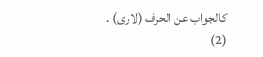كالجواب عن الحرف (لارى) .
(2)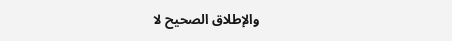والإطلاق الصحيح لا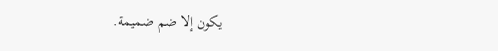يكون إلا ضم ضميمة.